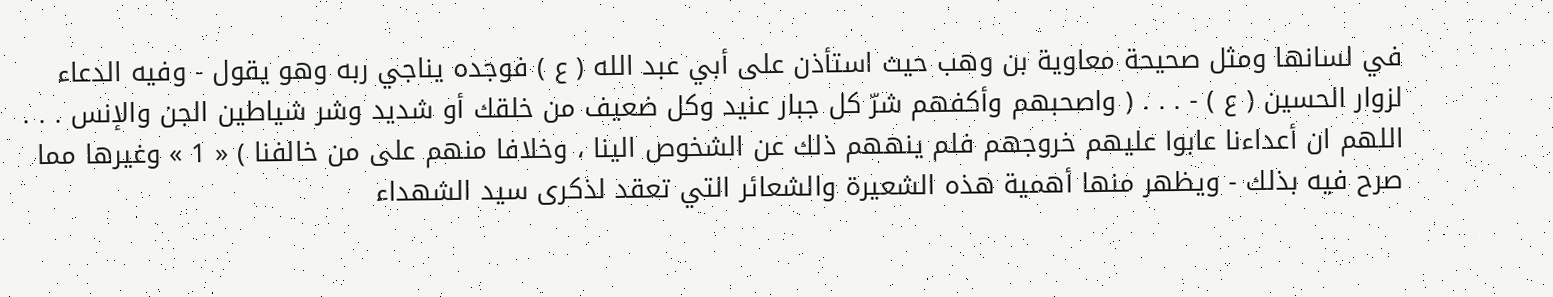في لسانها ومثل صحيحة معاوية بن وهب حيث استأذن على أبي عبد الله ( ع ) فوجده يناجي ربه وهو يقول - وفيه الدعاء لزوار الحسين ( ع ) - . . . ( واصحبهم وأكفهم شرّ كل جبار عنيد وكل ضعيف من خلقك أو شديد وشر شياطين الجن والإنس . . . اللهم ان أعداءنا عابوا عليهم خروجهم فلم ينههم ذلك عن الشخوص الينا ، وخلافا منهم على من خالفنا ) « 1 » وغيرها مما صرح فيه بذلك - ويظهر منها أهمية هذه الشعيرة والشعائر التي تعقد لذكرى سيد الشهداء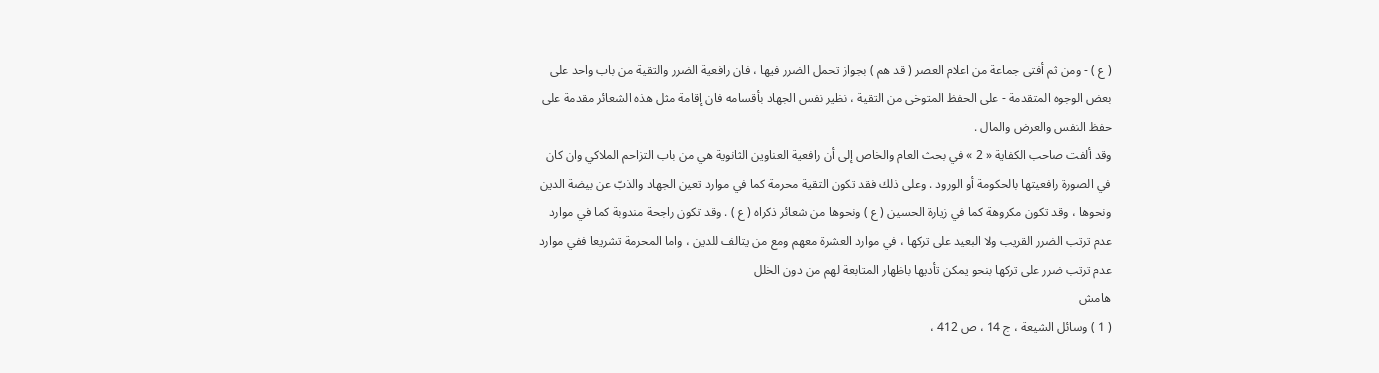( ع ) - ومن ثم أفتى جماعة من اعلام العصر ( قد هم ) بجواز تحمل الضرر فيها ، فان رافعية الضرر والتقية من باب واحد على بعض الوجوه المتقدمة - على الحفظ المتوخى من التقية ، نظير نفس الجهاد بأقسامه فان إقامة مثل هذه الشعائر مقدمة على حفظ النفس والعرض والمال .
وقد ألفت صاحب الكفاية « 2 » في بحث العام والخاص إلى أن رافعية العناوين الثانوية هي من باب التزاحم الملاكي وان كان في الصورة رافعيتها بالحكومة أو الورود . وعلى ذلك فقد تكون التقية محرمة كما في موارد تعين الجهاد والذبّ عن بيضة الدين ونحوها ، وقد تكون مكروهة كما في زيارة الحسين ( ع ) ونحوها من شعائر ذكراه ( ع ) . وقد تكون راجحة مندوبة كما في موارد عدم ترتب الضرر القريب ولا البعيد على تركها ، في موارد العشرة معهم ومع من يتالف للدين ، واما المحرمة تشريعا ففي موارد عدم ترتب ضرر على تركها بنحو يمكن تأديها باظهار المتابعة لهم من دون الخلل
هامش
( 1 ) وسائل الشيعة ، ج 14 ، ص 412 ،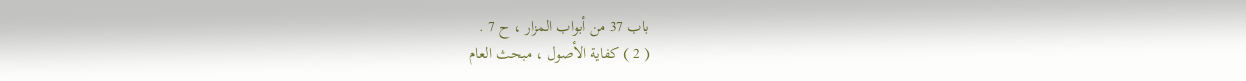باب 37 من أبواب المزار ، ح 7 .
( 2 ) كفاية الأصول ، مبحث العام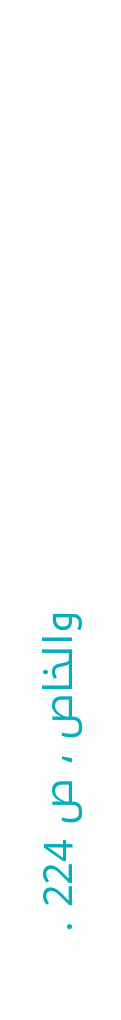والخاص ، ص 224 .